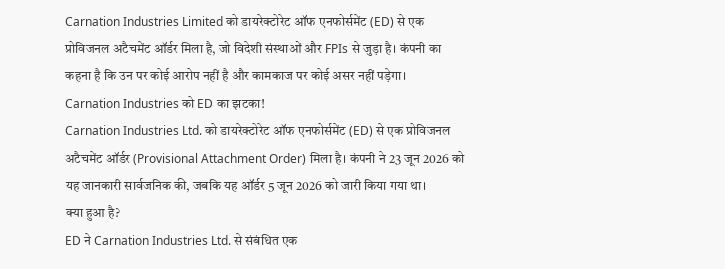Carnation Industries Limited को डायरेक्टोरेट ऑफ एनफोर्समेंट (ED) से एक प्रोविजनल अटैचमेंट ऑर्डर मिला है, जो विदेशी संस्थाओं और FPIs से जुड़ा है। कंपनी का कहना है कि उन पर कोई आरोप नहीं है और कामकाज पर कोई असर नहीं पड़ेगा।
Carnation Industries को ED का झटका!
Carnation Industries Ltd. को डायरेक्टोरेट ऑफ एनफोर्समेंट (ED) से एक प्रोविजनल अटैचमेंट ऑर्डर (Provisional Attachment Order) मिला है। कंपनी ने 23 जून 2026 को यह जानकारी सार्वजनिक की, जबकि यह ऑर्डर 5 जून 2026 को जारी किया गया था।
क्या हुआ है?
ED ने Carnation Industries Ltd. से संबंधित एक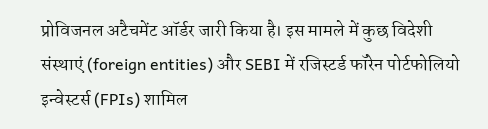प्रोविजनल अटैचमेंट ऑर्डर जारी किया है। इस मामले में कुछ विदेशी संस्थाएं (foreign entities) और SEBI में रजिस्टर्ड फॉरेन पोर्टफोलियो इन्वेस्टर्स (FPIs) शामिल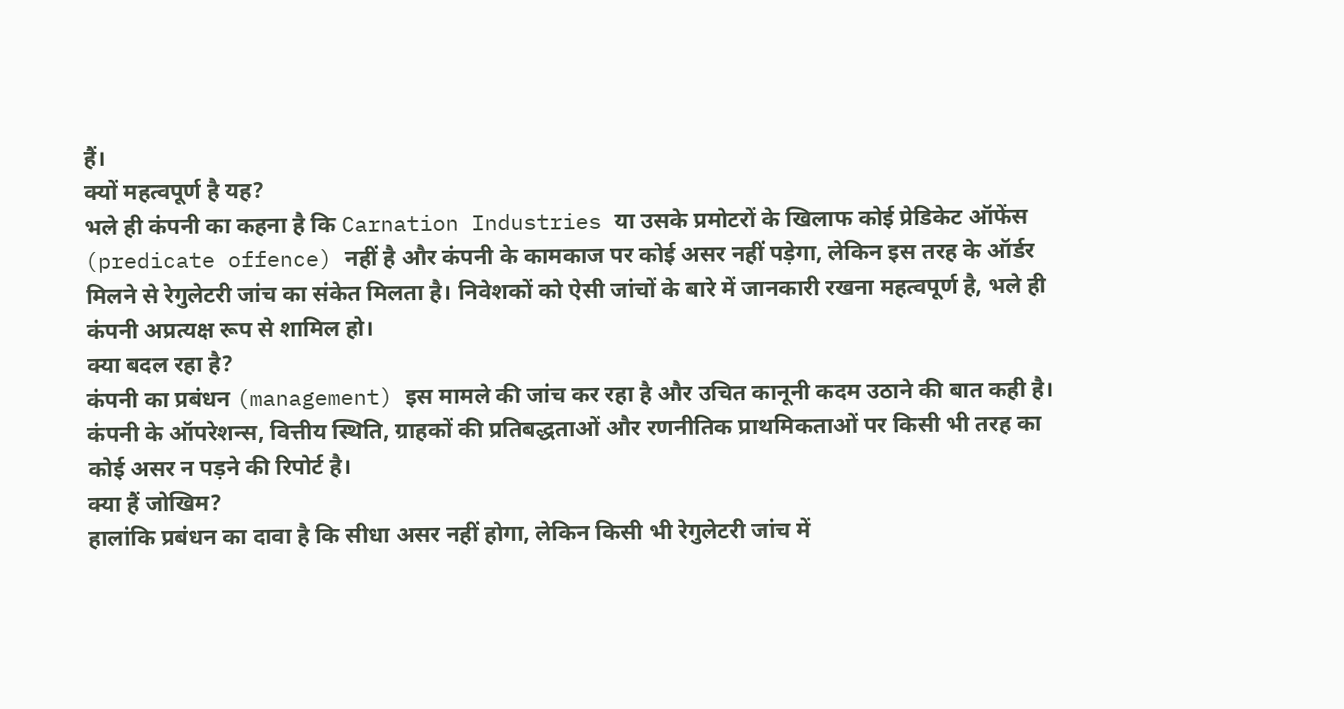हैं।
क्यों महत्वपूर्ण है यह?
भले ही कंपनी का कहना है कि Carnation Industries या उसके प्रमोटरों के खिलाफ कोई प्रेडिकेट ऑफेंस (predicate offence) नहीं है और कंपनी के कामकाज पर कोई असर नहीं पड़ेगा, लेकिन इस तरह के ऑर्डर मिलने से रेगुलेटरी जांच का संकेत मिलता है। निवेशकों को ऐसी जांचों के बारे में जानकारी रखना महत्वपूर्ण है, भले ही कंपनी अप्रत्यक्ष रूप से शामिल हो।
क्या बदल रहा है?
कंपनी का प्रबंधन (management) इस मामले की जांच कर रहा है और उचित कानूनी कदम उठाने की बात कही है। कंपनी के ऑपरेशन्स, वित्तीय स्थिति, ग्राहकों की प्रतिबद्धताओं और रणनीतिक प्राथमिकताओं पर किसी भी तरह का कोई असर न पड़ने की रिपोर्ट है।
क्या हैं जोखिम?
हालांकि प्रबंधन का दावा है कि सीधा असर नहीं होगा, लेकिन किसी भी रेगुलेटरी जांच में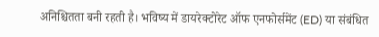अनिश्चितता बनी रहती है। भविष्य में डायरेक्टोरेट ऑफ एनफोर्समेंट (ED) या संबंधित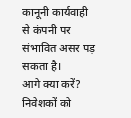कानूनी कार्यवाही से कंपनी पर संभावित असर पड़ सकता है।
आगे क्या करें?
निवेशकों को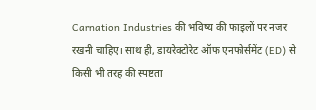Carnation Industries की भविष्य की फाइलों पर नजर रखनी चाहिए। साथ ही, डायरेक्टोरेट ऑफ एनफोर्समेंट (ED) से किसी भी तरह की स्पष्टता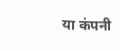या कंपनी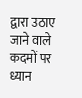द्वारा उठाए जाने वाले कदमों पर ध्यान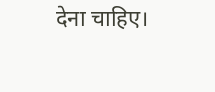देना चाहिए।